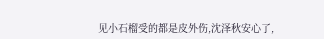见小石榴受的都是皮外伤,沈泽秋安心了,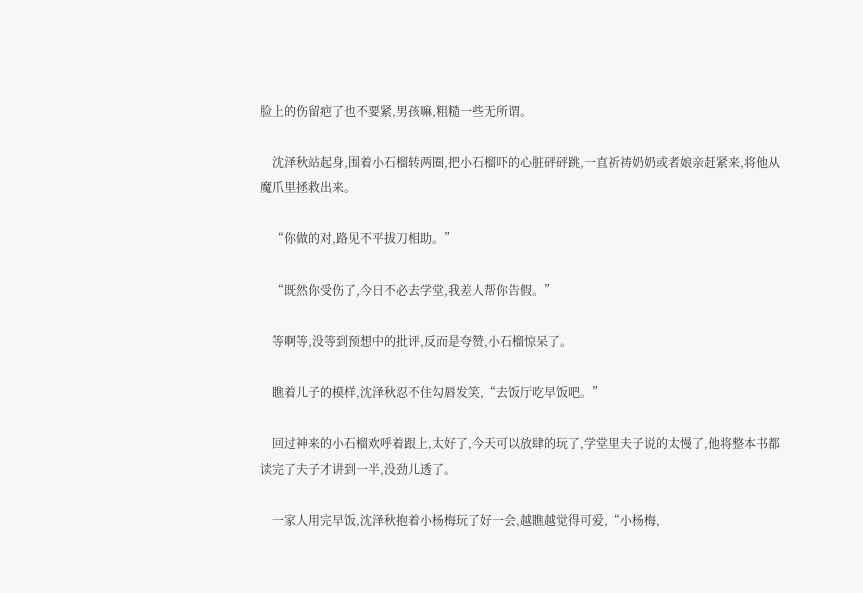脸上的伤留疤了也不要紧,男孩嘛,粗糙一些无所谓。

    沈泽秋站起身,围着小石榴转两圈,把小石榴吓的心脏砰砰跳,一直祈祷奶奶或者娘亲赶紧来,将他从魔爪里拯救出来。

    “你做的对,路见不平拔刀相助。”

    “既然你受伤了,今日不必去学堂,我差人帮你告假。”

    等啊等,没等到预想中的批评,反而是夸赞,小石榴惊呆了。

    瞧着儿子的模样,沈泽秋忍不住勾唇发笑,“去饭厅吃早饭吧。”

    回过神来的小石榴欢呼着跟上,太好了,今天可以放肆的玩了,学堂里夫子说的太慢了,他将整本书都读完了夫子才讲到一半,没劲儿透了。

    一家人用完早饭,沈泽秋抱着小杨梅玩了好一会,越瞧越觉得可爱,“小杨梅,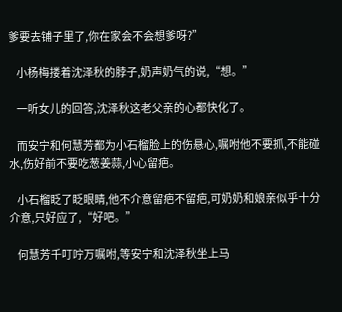爹要去铺子里了,你在家会不会想爹呀?”

    小杨梅搂着沈泽秋的脖子,奶声奶气的说,“想。”

    一听女儿的回答,沈泽秋这老父亲的心都快化了。

    而安宁和何慧芳都为小石榴脸上的伤悬心,嘱咐他不要抓,不能碰水,伤好前不要吃葱姜蒜,小心留疤。

    小石榴眨了眨眼睛,他不介意留疤不留疤,可奶奶和娘亲似乎十分介意,只好应了,“好吧。”

    何慧芳千叮咛万嘱咐,等安宁和沈泽秋坐上马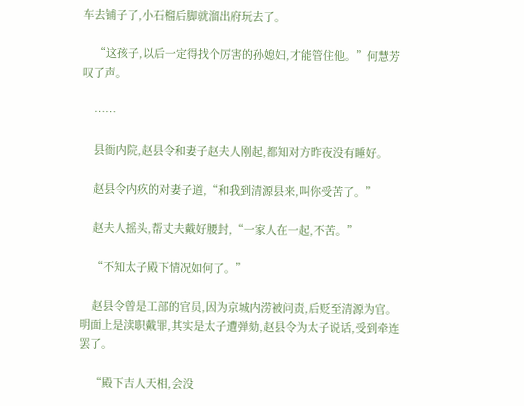车去铺子了,小石榴后脚就溜出府玩去了。

    “这孩子,以后一定得找个厉害的孙媳妇,才能管住他。”何慧芳叹了声。

    ……

    县衙内院,赵县令和妻子赵夫人刚起,都知对方昨夜没有睡好。

    赵县令内疚的对妻子道,“和我到清源县来,叫你受苦了。”

    赵夫人摇头,帮丈夫戴好腰封,“一家人在一起,不苦。”

    “不知太子殿下情况如何了。”

    赵县令曾是工部的官员,因为京城内涝被问责,后贬至清源为官。明面上是渎职戴罪,其实是太子遭弹劾,赵县令为太子说话,受到牵连罢了。

    “殿下吉人天相,会没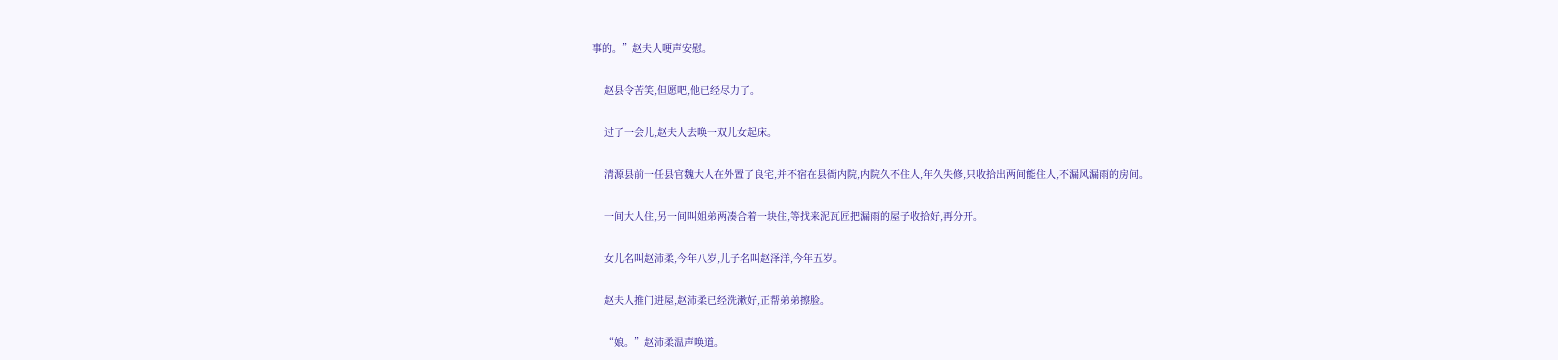事的。”赵夫人哽声安慰。

    赵县令苦笑,但愿吧,他已经尽力了。

    过了一会儿,赵夫人去唤一双儿女起床。

    清源县前一任县官魏大人在外置了良宅,并不宿在县衙内院,内院久不住人,年久失修,只收拾出两间能住人,不漏风漏雨的房间。

    一间大人住,另一间叫姐弟两凑合着一块住,等找来泥瓦匠把漏雨的屋子收拾好,再分开。

    女儿名叫赵沛柔,今年八岁,儿子名叫赵泽洋,今年五岁。

    赵夫人推门进屋,赵沛柔已经洗漱好,正帮弟弟擦脸。

    “娘。”赵沛柔温声唤道。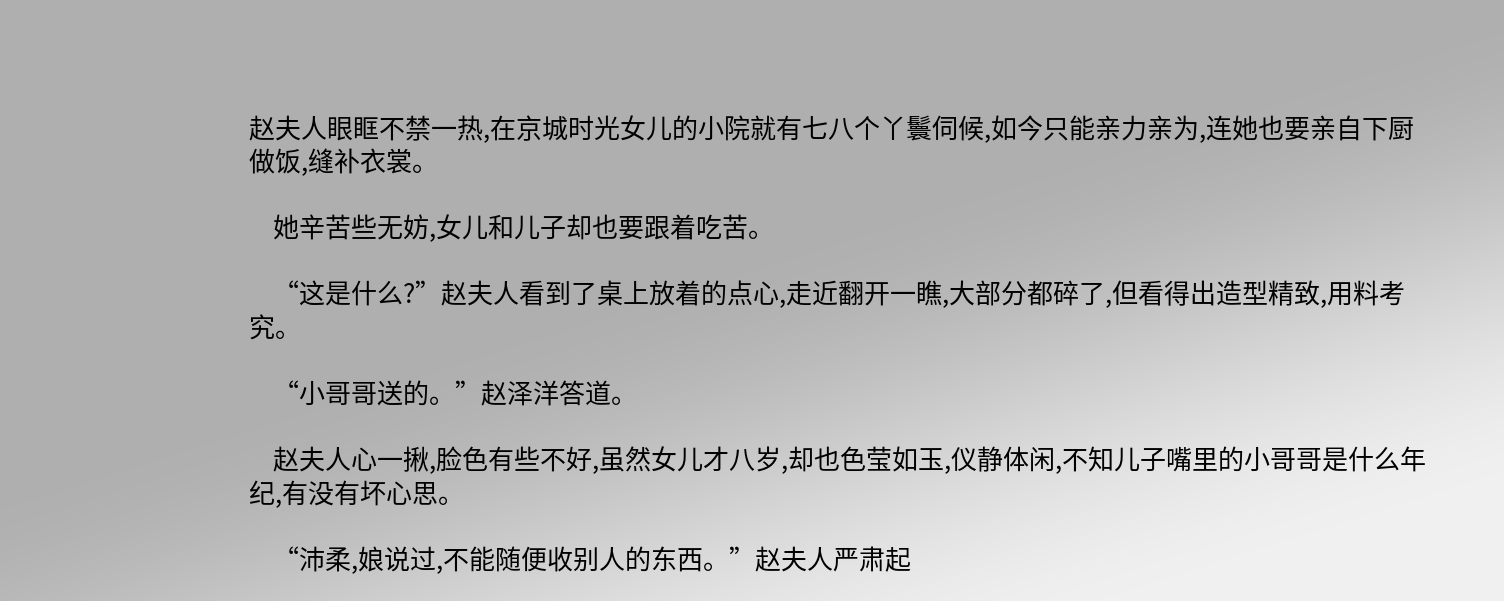赵夫人眼眶不禁一热,在京城时光女儿的小院就有七八个丫鬟伺候,如今只能亲力亲为,连她也要亲自下厨做饭,缝补衣裳。

    她辛苦些无妨,女儿和儿子却也要跟着吃苦。

    “这是什么?”赵夫人看到了桌上放着的点心,走近翻开一瞧,大部分都碎了,但看得出造型精致,用料考究。

    “小哥哥送的。”赵泽洋答道。

    赵夫人心一揪,脸色有些不好,虽然女儿才八岁,却也色莹如玉,仪静体闲,不知儿子嘴里的小哥哥是什么年纪,有没有坏心思。

    “沛柔,娘说过,不能随便收别人的东西。”赵夫人严肃起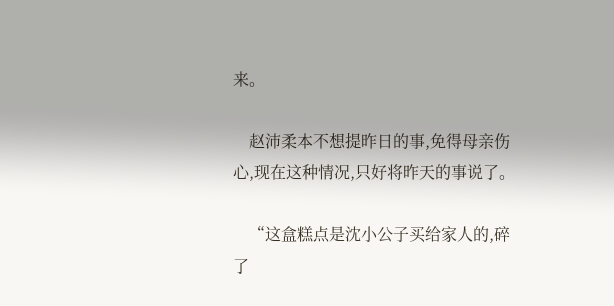来。

    赵沛柔本不想提昨日的事,免得母亲伤心,现在这种情况,只好将昨天的事说了。

    “这盒糕点是沈小公子买给家人的,碎了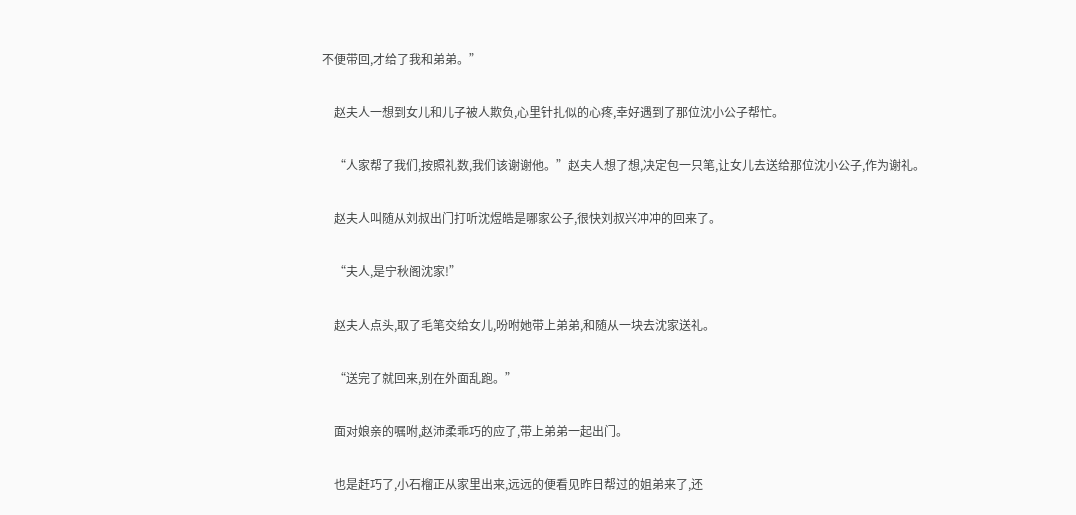不便带回,才给了我和弟弟。”

    赵夫人一想到女儿和儿子被人欺负,心里针扎似的心疼,幸好遇到了那位沈小公子帮忙。

    “人家帮了我们,按照礼数,我们该谢谢他。”赵夫人想了想,决定包一只笔,让女儿去送给那位沈小公子,作为谢礼。

    赵夫人叫随从刘叔出门打听沈煜皓是哪家公子,很快刘叔兴冲冲的回来了。

    “夫人,是宁秋阁沈家!”

    赵夫人点头,取了毛笔交给女儿,吩咐她带上弟弟,和随从一块去沈家送礼。

    “送完了就回来,别在外面乱跑。”

    面对娘亲的嘱咐,赵沛柔乖巧的应了,带上弟弟一起出门。

    也是赶巧了,小石榴正从家里出来,远远的便看见昨日帮过的姐弟来了,还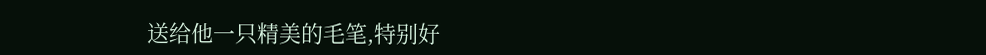送给他一只精美的毛笔,特别好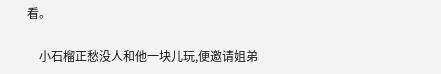看。

    小石榴正愁没人和他一块儿玩,便邀请姐弟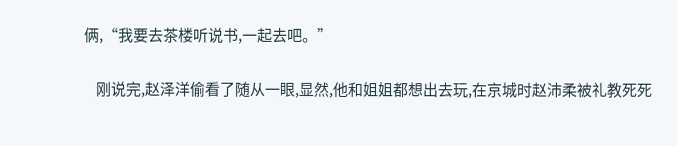俩,“我要去茶楼听说书,一起去吧。”

    刚说完,赵泽洋偷看了随从一眼,显然,他和姐姐都想出去玩,在京城时赵沛柔被礼教死死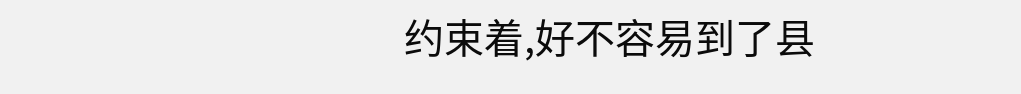约束着,好不容易到了县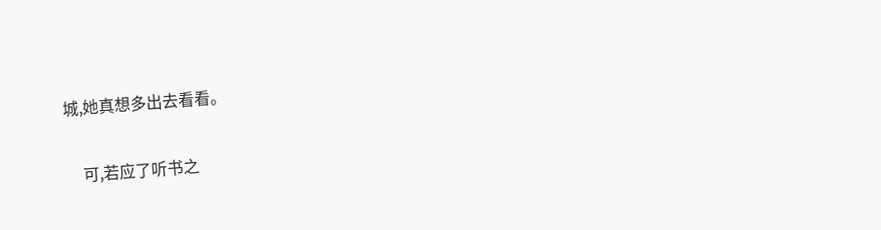城,她真想多出去看看。

    可,若应了听书之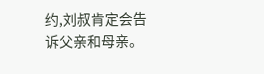约,刘叔肯定会告诉父亲和母亲。